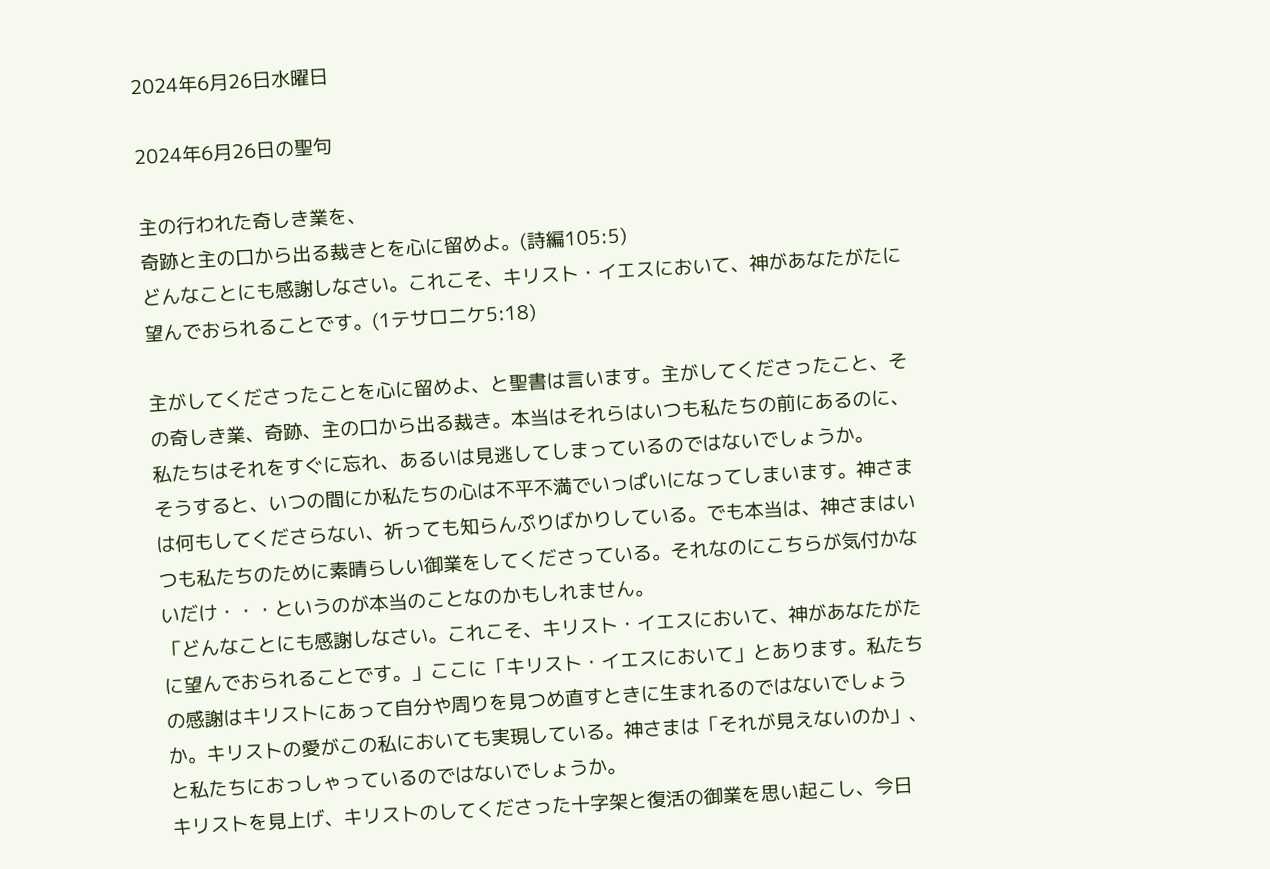2024年6月26日水曜日

2024年6月26日の聖句

主の行われた奇しき業を、
奇跡と主の口から出る裁きとを心に留めよ。(詩編105:5)
どんなことにも感謝しなさい。これこそ、キリスト・イエスにおいて、神があなたがたに望んでおられることです。(1テサロニケ5:18)

主がしてくださったことを心に留めよ、と聖書は言います。主がしてくださったこと、その奇しき業、奇跡、主の口から出る裁き。本当はそれらはいつも私たちの前にあるのに、私たちはそれをすぐに忘れ、あるいは見逃してしまっているのではないでしょうか。
そうすると、いつの間にか私たちの心は不平不満でいっぱいになってしまいます。神さまは何もしてくださらない、祈っても知らんぷりばかりしている。でも本当は、神さまはいつも私たちのために素晴らしい御業をしてくださっている。それなのにこちらが気付かないだけ・・・というのが本当のことなのかもしれません。
「どんなことにも感謝しなさい。これこそ、キリスト・イエスにおいて、神があなたがたに望んでおられることです。」ここに「キリスト・イエスにおいて」とあります。私たちの感謝はキリストにあって自分や周りを見つめ直すときに生まれるのではないでしょうか。キリストの愛がこの私においても実現している。神さまは「それが見えないのか」、と私たちにおっしゃっているのではないでしょうか。
キリストを見上げ、キリストのしてくださった十字架と復活の御業を思い起こし、今日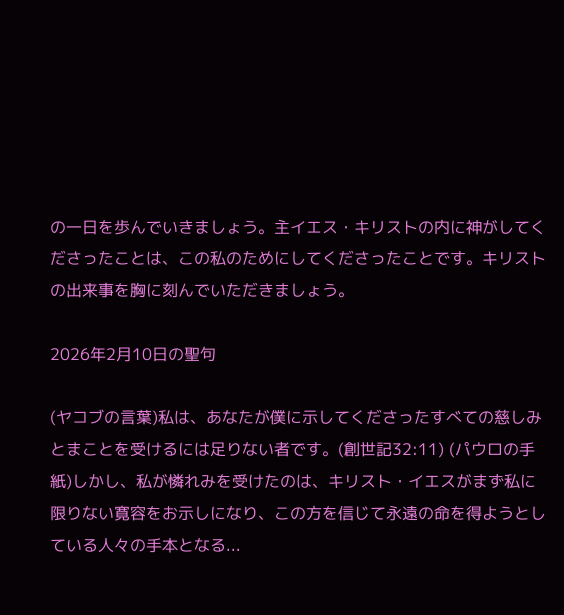の一日を歩んでいきましょう。主イエス・キリストの内に神がしてくださったことは、この私のためにしてくださったことです。キリストの出来事を胸に刻んでいただきましょう。

2026年2月10日の聖句

(ヤコブの言葉)私は、あなたが僕に示してくださったすべての慈しみとまことを受けるには足りない者です。(創世記32:11) (パウロの手紙)しかし、私が憐れみを受けたのは、キリスト・イエスがまず私に限りない寛容をお示しになり、この方を信じて永遠の命を得ようとしている人々の手本となる...